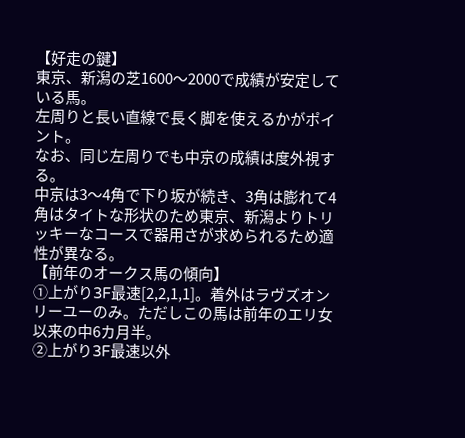【好走の鍵】
東京、新潟の芝1600〜2000で成績が安定している馬。
左周りと長い直線で長く脚を使えるかがポイント。
なお、同じ左周りでも中京の成績は度外視する。
中京は3〜4角で下り坂が続き、3角は膨れて4角はタイトな形状のため東京、新潟よりトリッキーなコースで器用さが求められるため適性が異なる。
【前年のオークス馬の傾向】
①上がり3F最速[2,2,1,1]。着外はラヴズオンリーユーのみ。ただしこの馬は前年のエリ女以来の中6カ月半。
②上がり3F最速以外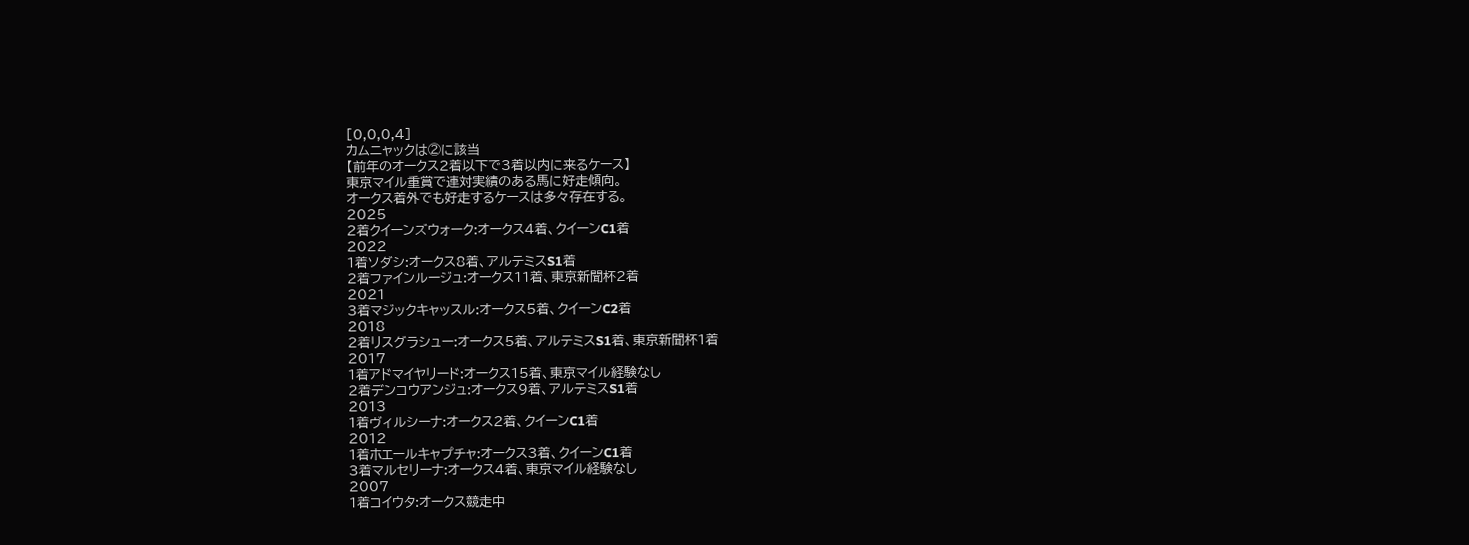[0,0,0,4]
カムニャックは②に該当
【前年のオークス2着以下で3着以内に来るケース】
東京マイル重賞で連対実績のある馬に好走傾向。
オークス着外でも好走するケースは多々存在する。
2025
2着クイーンズウォーク:オークス4着、クイーンC1着
2022
1着ソダシ:オークス8着、アルテミスS1着
2着ファインルージュ:オークス11着、東京新聞杯2着
2021
3着マジックキャッスル:オークス5着、クイーンC2着
2018
2着リスグラシュー:オークス5着、アルテミスS1着、東京新聞杯1着
2017
1着アドマイヤリード:オークス15着、東京マイル経験なし
2着デンコウアンジュ:オークス9着、アルテミスS1着
2013
1着ヴィルシーナ:オークス2着、クイーンC1着
2012
1着ホエールキャプチャ:オークス3着、クイーンC1着
3着マルセリーナ:オークス4着、東京マイル経験なし
2007
1着コイウタ:オークス競走中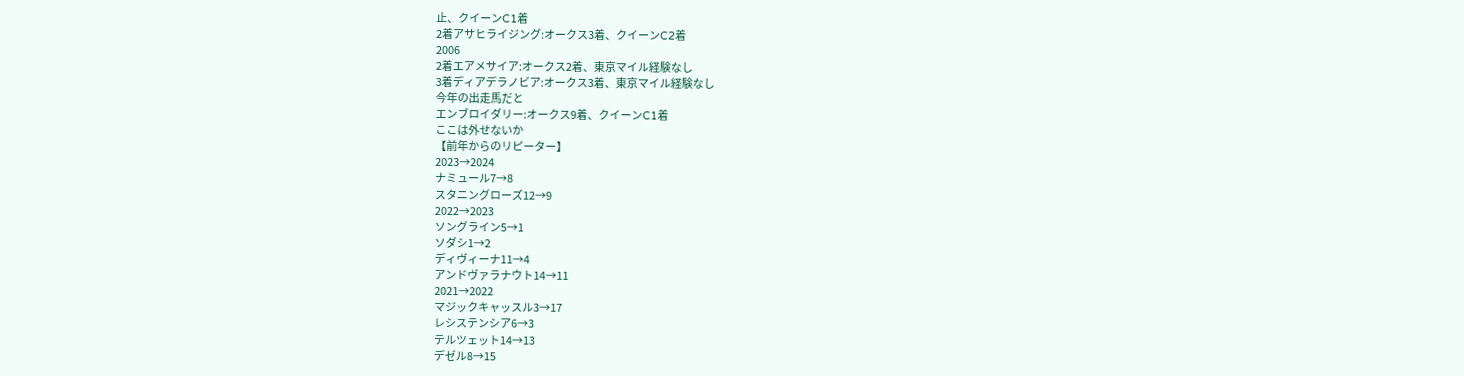止、クイーンC1着
2着アサヒライジング:オークス3着、クイーンC2着
2006
2着エアメサイア:オークス2着、東京マイル経験なし
3着ディアデラノビア:オークス3着、東京マイル経験なし
今年の出走馬だと
エンブロイダリー:オークス9着、クイーンC1着
ここは外せないか
【前年からのリピーター】
2023→2024
ナミュール7→8
スタニングローズ12→9
2022→2023
ソングライン5→1
ソダシ1→2
ディヴィーナ11→4
アンドヴァラナウト14→11
2021→2022
マジックキャッスル3→17
レシステンシア6→3
テルツェット14→13
デゼル8→15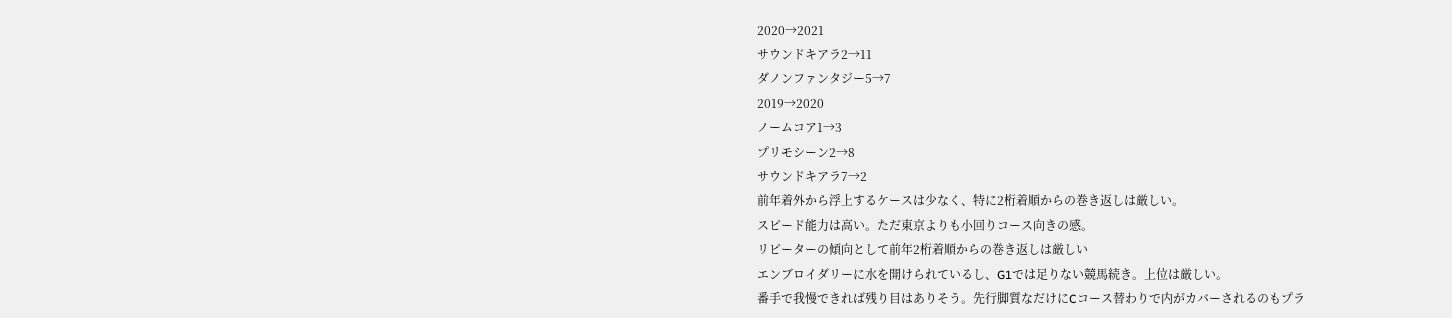2020→2021
サウンドキアラ2→11
ダノンファンタジー5→7
2019→2020
ノームコア1→3
プリモシーン2→8
サウンドキアラ7→2
前年着外から浮上するケースは少なく、特に2桁着順からの巻き返しは厳しい。
スピード能力は高い。ただ東京よりも小回りコース向きの感。
リピーターの傾向として前年2桁着順からの巻き返しは厳しい
エンブロイダリーに水を開けられているし、G1では足りない競馬続き。上位は厳しい。
番手で我慢できれば残り目はありそう。先行脚質なだけにCコース替わりで内がカバーされるのもプラ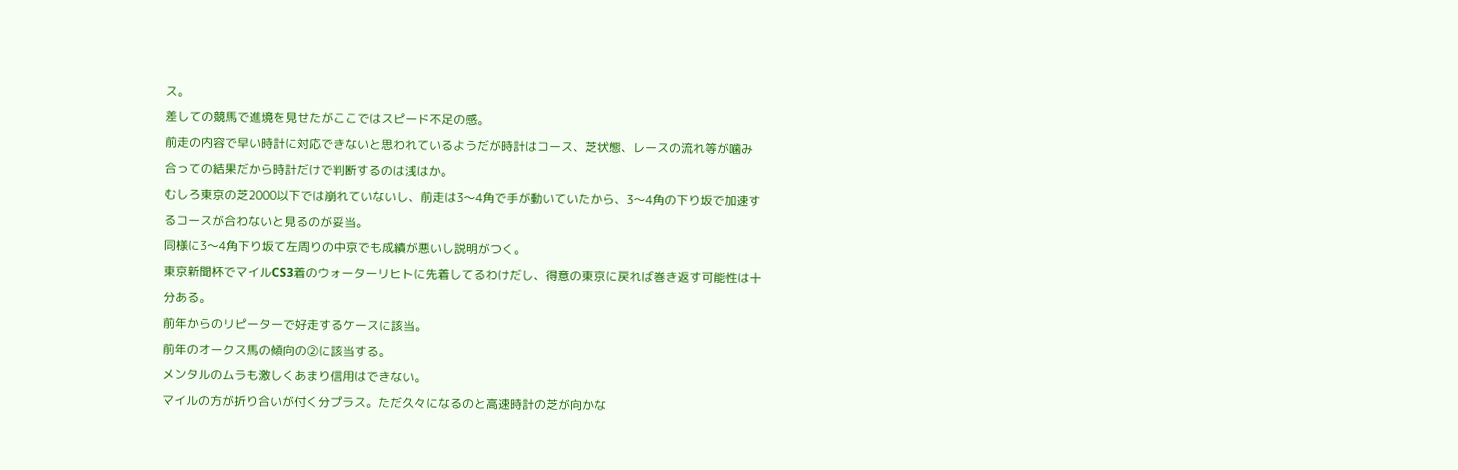ス。
差しての競馬で進境を見せたがここではスピード不足の感。
前走の内容で早い時計に対応できないと思われているようだが時計はコース、芝状態、レースの流れ等が噛み合っての結果だから時計だけで判断するのは浅はか。
むしろ東京の芝2000以下では崩れていないし、前走は3〜4角で手が動いていたから、3〜4角の下り坂で加速するコースが合わないと見るのが妥当。
同様に3〜4角下り坂て左周りの中京でも成績が悪いし説明がつく。
東京新聞杯でマイルCS3着のウォーターリヒトに先着してるわけだし、得意の東京に戻れば巻き返す可能性は十分ある。
前年からのリピーターで好走するケースに該当。
前年のオークス馬の傾向の②に該当する。
メンタルのムラも激しくあまり信用はできない。
マイルの方が折り合いが付く分プラス。ただ久々になるのと高速時計の芝が向かな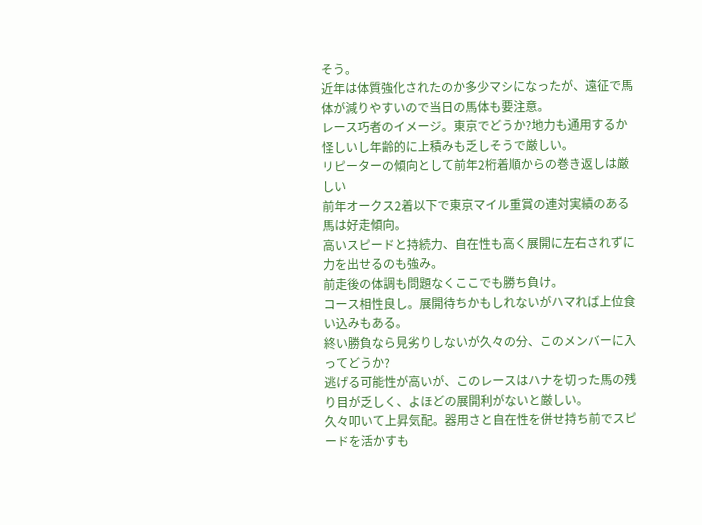そう。
近年は体質強化されたのか多少マシになったが、遠征で馬体が減りやすいので当日の馬体も要注意。
レース巧者のイメージ。東京でどうか?地力も通用するか怪しいし年齢的に上積みも乏しそうで厳しい。
リピーターの傾向として前年2桁着順からの巻き返しは厳しい
前年オークス2着以下で東京マイル重賞の連対実績のある馬は好走傾向。
高いスピードと持続力、自在性も高く展開に左右されずに力を出せるのも強み。
前走後の体調も問題なくここでも勝ち負け。
コース相性良し。展開待ちかもしれないがハマれば上位食い込みもある。
終い勝負なら見劣りしないが久々の分、このメンバーに入ってどうか?
逃げる可能性が高いが、このレースはハナを切った馬の残り目が乏しく、よほどの展開利がないと厳しい。
久々叩いて上昇気配。器用さと自在性を併せ持ち前でスピードを活かすも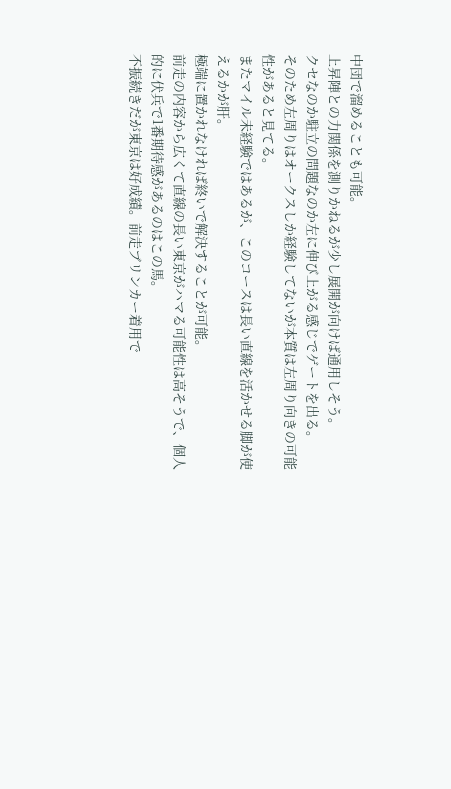中団で溜めることも可能。
上昇陣との力関係を測りかねるが少し展開が向けば通用しそう。
クセなのか駐立の問題なのか左に伸び上がる感じでゲートを出る。
そのため左周りはオークスしか経験してないが本質は左周り向きの可能性があると見てる。
またマイル未経験ではあるが、このコースは長い直線を活かせる脚が使えるかが肝。
極端に置かれなければ終いで解決することが可能。
前走の内容から広くて直線の長い東京がハマる可能性は高そうで、個人的に伏兵で1番期待感があるのはこの馬。
不振続きだが東京は好成績。前走ブリンカー着用で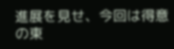進展を見せ、今回は得意の東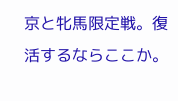京と牝馬限定戦。復活するならここか。